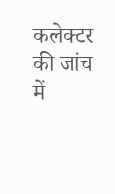कलेक्टर की जांच में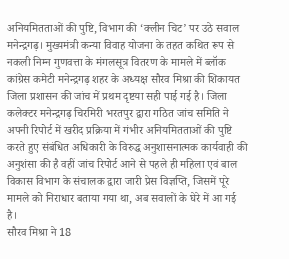अनियमितताओं की पुष्टि, विभाग की ‘क्लीन चिट’ पर उठे सवाल
मनेन्द्रगढ़। मुख्यमंत्री कन्या विवाह योजना के तहत कथित रूप से नकली निम्न गुणवत्ता के मंगलसूत्र वितरण के मामले में ब्लॉक कांग्रेस कमेटी मनेन्द्रगढ़ शहर के अध्यक्ष सौरव मिश्रा की शिकायत जिला प्रशासन की जांच में प्रथम दृष्टया सही पाई गई है। जिला कलेक्टर मनेन्द्रगढ़ चिरमिरी भरतपुर द्वारा गठित जांच समिति ने अपनी रिपोर्ट में खरीद प्रक्रिया में गंभीर अनियमितताओं की पुष्टि करते हुए संबंधित अधिकारी के विरुद्ध अनुशासनात्मक कार्यवाही की अनुशंसा की है वहीं जांच रिपोर्ट आने से पहले ही महिला एवं बाल विकास विभाग के संचालक द्वारा जारी प्रेस विज्ञप्ति, जिसमें पूरे मामले को निराधार बताया गया था, अब सवालों के घेरे में आ गई है।
सौरव मिश्रा ने 18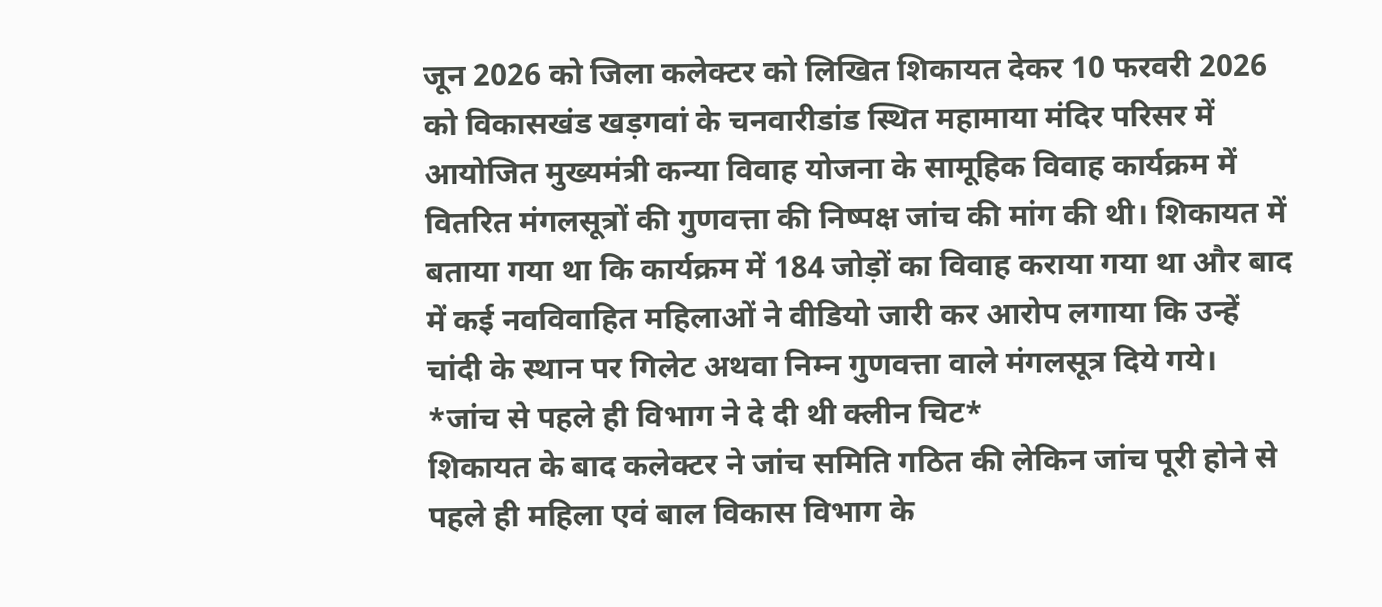जून 2026 को जिला कलेक्टर को लिखित शिकायत देकर 10 फरवरी 2026 को विकासखंड खड़गवां के चनवारीडांड स्थित महामाया मंदिर परिसर में आयोजित मुख्यमंत्री कन्या विवाह योजना के सामूहिक विवाह कार्यक्रम में वितरित मंगलसूत्रों की गुणवत्ता की निष्पक्ष जांच की मांग की थी। शिकायत में बताया गया था कि कार्यक्रम में 184 जोड़ों का विवाह कराया गया था और बाद में कई नवविवाहित महिलाओं ने वीडियो जारी कर आरोप लगाया कि उन्हें चांदी के स्थान पर गिलेट अथवा निम्न गुणवत्ता वाले मंगलसूत्र दिये गये।
*जांच से पहले ही विभाग ने दे दी थी क्लीन चिट*
शिकायत के बाद कलेक्टर ने जांच समिति गठित की लेकिन जांच पूरी होने से पहले ही महिला एवं बाल विकास विभाग के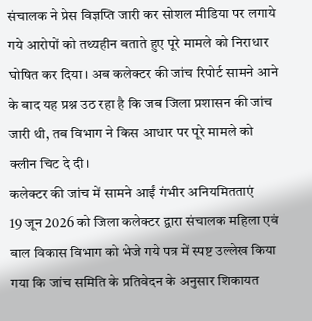संचालक ने प्रेस विज्ञप्ति जारी कर सोशल मीडिया पर लगाये गये आरोपों को तथ्यहीन बताते हुए पूरे मामले को निराधार घोषित कर दिया। अब कलेक्टर की जांच रिपोर्ट सामने आने के बाद यह प्रश्न उठ रहा है कि जब जिला प्रशासन की जांच जारी थी, तब विभाग ने किस आधार पर पूरे मामले को क्लीन चिट दे दी।
कलेक्टर की जांच में सामने आईं गंभीर अनियमितताएं
19 जून 2026 को जिला कलेक्टर द्वारा संचालक महिला एवं बाल विकास विभाग को भेजे गये पत्र में स्पष्ट उल्लेख किया गया कि जांच समिति के प्रतिवेदन के अनुसार शिकायत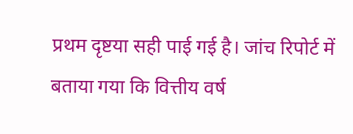प्रथम दृष्टया सही पाई गई है। जांच रिपोर्ट में बताया गया कि वित्तीय वर्ष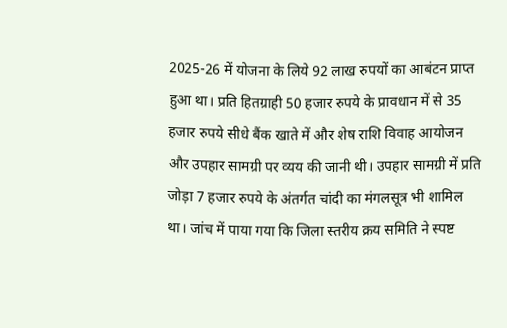2025-26 में योजना के लिये 92 लाख रुपयों का आबंटन प्राप्त हुआ था। प्रति हितग्राही 50 हजार रुपये के प्रावधान में से 35 हजार रुपये सीधे बैंक खाते में और शेष राशि विवाह आयोजन और उपहार सामग्री पर व्यय की जानी थी। उपहार सामग्री में प्रति जोड़ा 7 हजार रुपये के अंतर्गत चांदी का मंगलसूत्र भी शामिल था। जांच में पाया गया कि जिला स्तरीय क्रय समिति ने स्पष्ट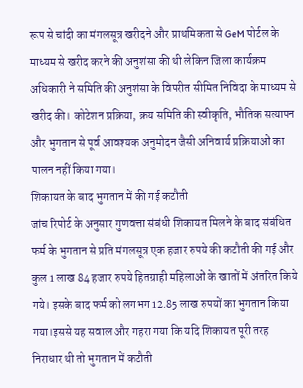रूप से चांदी का मंगलसूत्र खरीदने और प्राथमिकता से GeM पोर्टल के माध्यम से खरीद करने की अनुशंसा की थी लेकिन जिला कार्यक्रम अधिकारी ने समिति की अनुशंसा के विपरीत सीमित निविदा के माध्यम से खरीद की। कोटेशन प्रक्रिया, क्रय समिति की स्वीकृति, भौतिक सत्यापन और भुगतान से पूर्व आवश्यक अनुमोदन जैसी अनिवार्य प्रक्रियाओं का पालन नहीं किया गया।
शिकायत के बाद भुगतान में की गई कटौती
जांच रिपोर्ट के अनुसार गुणवत्ता संबंधी शिकायत मिलने के बाद संबंधित फर्म के भुगतान से प्रति मंगलसूत्र एक हजार रुपये की कटौती की गई और कुल 1 लाख 84 हजार रुपये हितग्राही महिलाओं के खातों में अंतरित किये गये। इसके बाद फर्म को लगभग 12.85 लाख रुपयों का भुगतान किया गया।इससे यह सवाल और गहरा गया कि यदि शिकायत पूरी तरह निराधार थी तो भुगतान में कटौती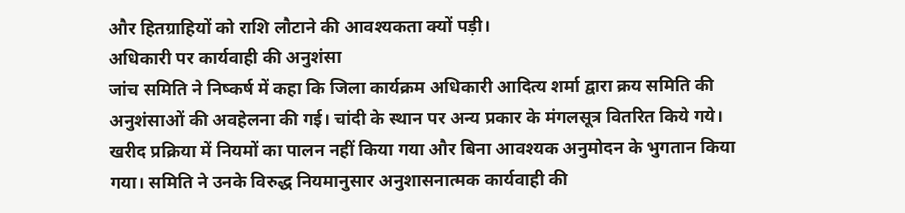और हितग्राहियों को राशि लौटाने की आवश्यकता क्यों पड़ी।
अधिकारी पर कार्यवाही की अनुशंसा
जांच समिति ने निष्कर्ष में कहा कि जिला कार्यक्रम अधिकारी आदित्य शर्मा द्वारा क्रय समिति की अनुशंसाओं की अवहेलना की गई। चांदी के स्थान पर अन्य प्रकार के मंगलसूत्र वितरित किये गये। खरीद प्रक्रिया में नियमों का पालन नहीं किया गया और बिना आवश्यक अनुमोदन के भुगतान किया गया। समिति ने उनके विरुद्ध नियमानुसार अनुशासनात्मक कार्यवाही की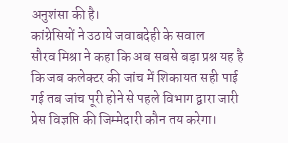अनुशंसा की है।
कांग्रेसियों ने उठाये जवाबदेही के सवाल
सौरव मिश्रा ने कहा कि अब सबसे बड़ा प्रश्न यह है कि जब कलेक्टर की जांच में शिकायत सही पाई गई तब जांच पूरी होने से पहले विभाग द्वारा जारी प्रेस विज्ञप्ति की जिम्मेदारी कौन तय करेगा।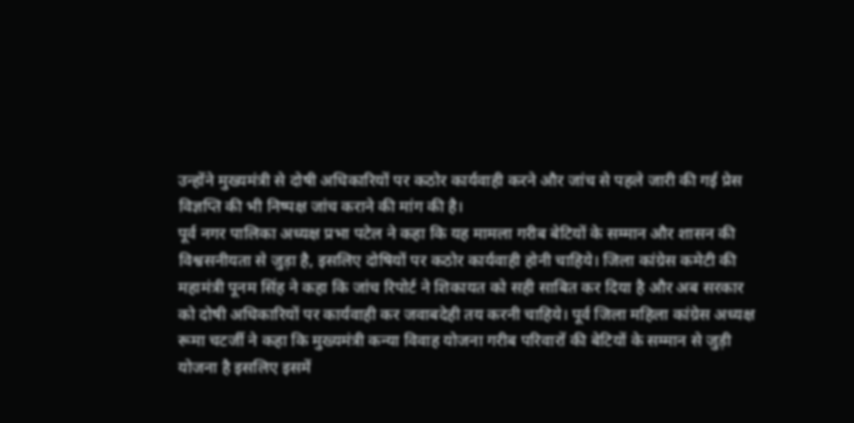उन्होंने मुख्यमंत्री से दोषी अधिकारियों पर कठोर कार्यवाही करने और जांच से पहले जारी की गई प्रेस विज्ञप्ति की भी निष्पक्ष जांच कराने की मांग की है।
पूर्व नगर पालिका अध्यक्ष प्रभा पटेल ने कहा कि यह मामला गरीब बेटियों के सम्मान और शासन की विश्वसनीयता से जुड़ा है, इसलिए दोषियों पर कठोर कार्यवाही होनी चाहिये। जिला कांग्रेस कमेटी की महामंत्री पूनम सिंह ने कहा कि जांच रिपोर्ट ने शिकायत को सही साबित कर दिया है और अब सरकार को दोषी अधिकारियों पर कार्यवाही कर जवाबदेही तय करनी चाहिये। पूर्व जिला महिला कांग्रेस अध्यक्ष रूमा चटर्जी ने कहा कि मुख्यमंत्री कन्या विवाह योजना गरीब परिवारों की बेटियों के सम्मान से जुड़ी योजना है इसलिए इसमें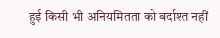हुई किसी भी अनियमितता को बर्दाश्त नहीं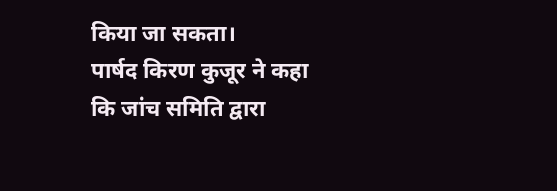किया जा सकता।
पार्षद किरण कुजूर ने कहा कि जांच समिति द्वारा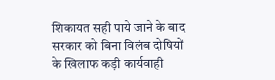शिकायत सही पाये जाने के बाद सरकार को बिना विलंब दोषियों के खिलाफ कड़ी कार्यवाही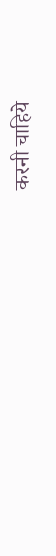करनी चाहिये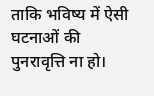ताकि भविष्य में ऐसी घटनाओं की पुनरावृत्ति ना हो।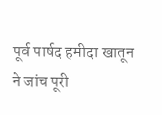पूर्व पार्षद हमीदा खातून ने जांच पूरी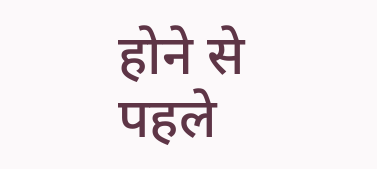होने से पहले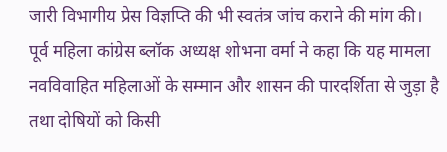जारी विभागीय प्रेस विज्ञप्ति की भी स्वतंत्र जांच कराने की मांग की। पूर्व महिला कांग्रेस ब्लॉक अध्यक्ष शोभना वर्मा ने कहा कि यह मामला नवविवाहित महिलाओं के सम्मान और शासन की पारदर्शिता से जुड़ा है तथा दोषियों को किसी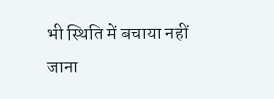भी स्थिति में बचाया नहीं जाना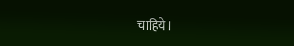चाहिये।